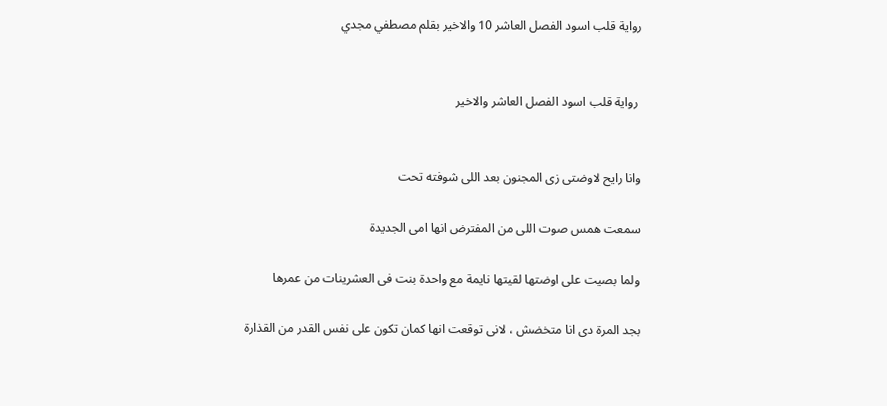رواية قلب اسود الفصل العاشر 10 والاخير بقلم مصطفي مجدي


 رواية قلب اسود الفصل العاشر والاخير


وانا رايح لاوضتى زى المجنون بعد اللى شوفته تحت

سمعت همس صوت اللى من المفترض انها امى الجديدة

ولما بصيت على اوضتها لقيتها نايمة مع واحدة بنت فى العشرينات من عمرها

بجد المرة دى انا متخضش ، لانى توقعت انها كمان تكون على نفس القدر من القذارة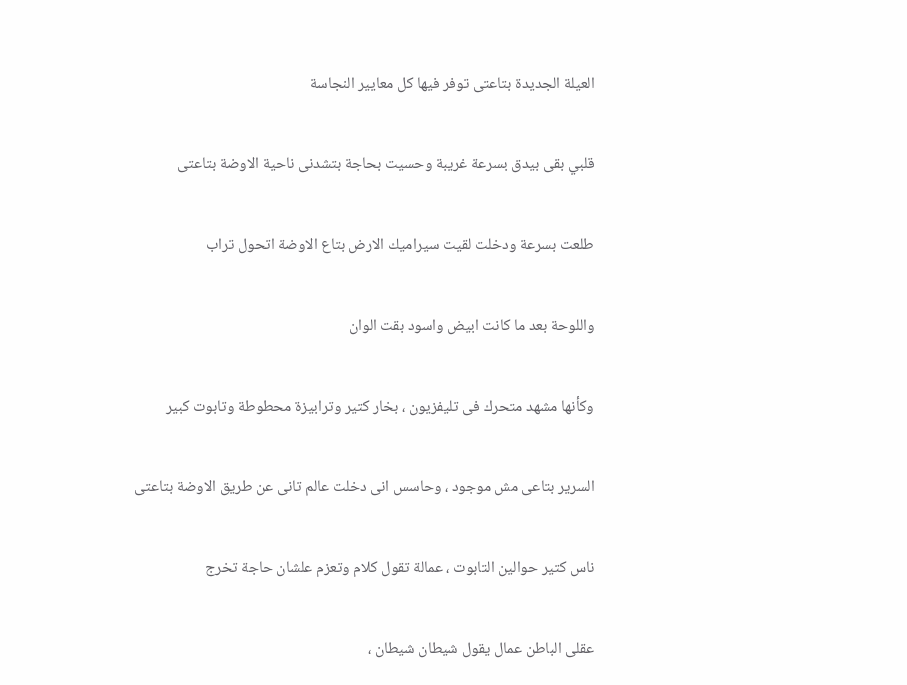العيلة الجديدة بتاعتى توفر فيها كل معايير النجاسة

قلبي بقى بيدق بسرعة غريبة وحسيت بحاجة بتشدنى ناحية الاوضة بتاعتى

طلعت بسرعة ودخلت لقيت سيراميك الارض بتاع الاوضة اتحول تراب

واللوحة بعد ما كانت ابيض واسود بقت الوان

وكأنها مشهد متحرك فى تليفزيون ، بخار كتير وترابيزة محطوطة وتابوت كبير

السرير بتاعى مش موجود ، وحاسس انى دخلت عالم تانى عن طريق الاوضة بتاعتى

ناس كتير حوالين التابوت ، عمالة تقول كلام وتعزم علشان حاجة تخرج

عقلى الباطن عمال يقول شيطان شيطان ،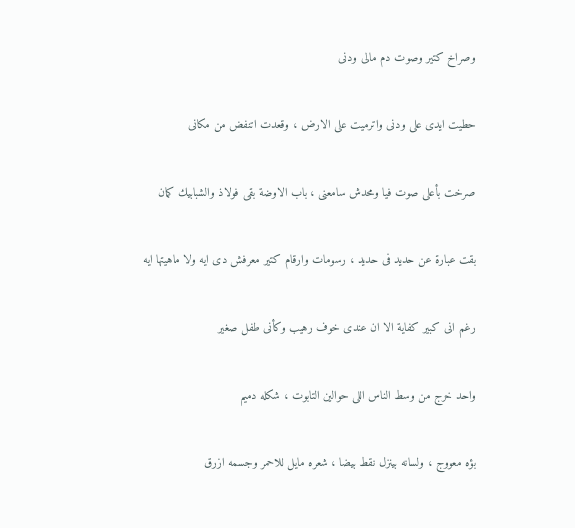وصراخ كتير وصوت دم مالى ودنى

حطيت ايدى على ودنى واترميت على الارض ، وقعدت اتنفض من مكانى

صرخت بأعلى صوت فيا ومحدش سامعنى ، باب الاوضة بقى فولاذ والشبابيك كمان

بقت عبارة عن حديد فى حديد ، رسومات وارقام كتير معرفش دى ايه ولا ماهيتها ايه

رغم انى كبير كفاية الا ان عندى خوف رهيب وكأنى طفل صغير

واحد خرج من وسط الناس اللى حوالين التابوت ، شكله دميم

بؤه معووج ، ولسانه بينزل نقط بيضا ، شعره مايل للاحمر وجسمه ازرق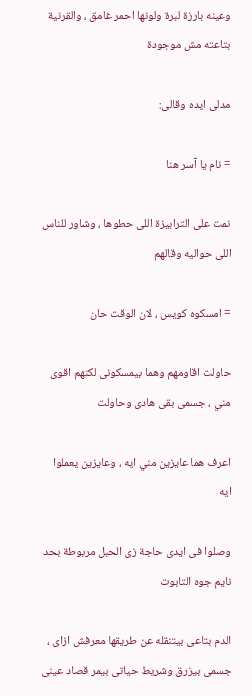وعينه بارزة لبرة ولونها احمر غامق ، والقرنية بتاعته مش موجودة

مدلى ايده وقالى:

= نام يا آسر هنا

نمت على الترابيزة اللى حطوها ، وشاور للناس اللى حواليه وقالهم

= امسكوه كويس ، لان الوقت حان

حاولت اقاومهم وهما بيمسكونى لكنهم اقوى مني ، جسمى بقى هادى وحاولت

اعرف هما عايزين مني ايه ، وعايزين يعملوا ايه

وصلوا فى ايدى حاجة زى الحبل مربوطة بحد نايم جوه التابوت

الدم بتاعى بيتنقله عن طريقها معرفش ازاى ، جسمى بيزرق وشريط حياتى بيمر قصاد عينى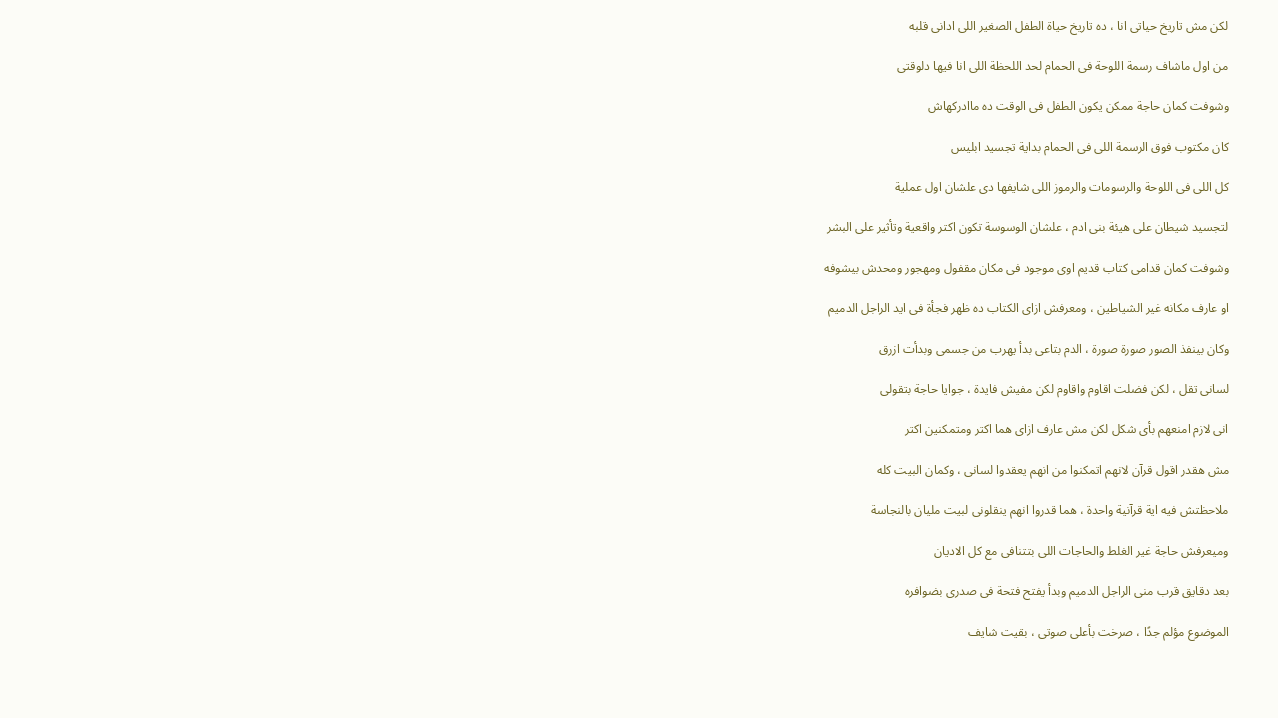لكن مش تاريخ حياتى انا ، ده تاريخ حياة الطفل الصغير اللى ادانى قلبه

من اول ماشاف رسمة اللوحة فى الحمام لحد اللحظة اللى انا فيها دلوقتى

وشوفت كمان حاجة ممكن يكون الطفل فى الوقت ده ماادركهاش

كان مكتوب فوق الرسمة اللى فى الحمام بداية تجسيد ابليس

كل اللى فى اللوحة والرسومات والرموز اللى شايفها دى علشان اول عملية

لتجسيد شيطان على هيئة بنى ادم ، علشان الوسوسة تكون اكتر واقعية وتأثير على البشر

وشوفت كمان قدامى كتاب قديم اوى موجود فى مكان مقفول ومهجور ومحدش بيشوفه

او عارف مكانه غير الشياطين ، ومعرفش ازاى الكتاب ده ظهر فجأة فى ايد الراجل الدميم

وكان بينفذ الصور صورة صورة ، الدم بتاعى بدأ يهرب من جسمى وبدأت ازرق

لسانى تقل ، لكن فضلت اقاوم واقاوم لكن مفيش فايدة ، جوايا حاجة بتقولى

انى لازم امنعهم بأى شكل لكن مش عارف ازاى هما اكتر ومتمكنين اكتر

مش هقدر اقول قرآن لانهم اتمكنوا من انهم يعقدوا لسانى ، وكمان البيت كله

ملاحظتش فيه اية قرآنية واحدة ، هما قدروا انهم ينقلونى لبيت مليان بالنجاسة

وميعرفش حاجة غير الغلط والحاجات اللى بتتنافى مع كل الاديان

بعد دقايق قرب منى الراجل الدميم وبدأ يفتح فتحة فى صدرى بضوافره

الموضوع مؤلم جدًا ، صرخت بأعلى صوتى ، بقيت شايف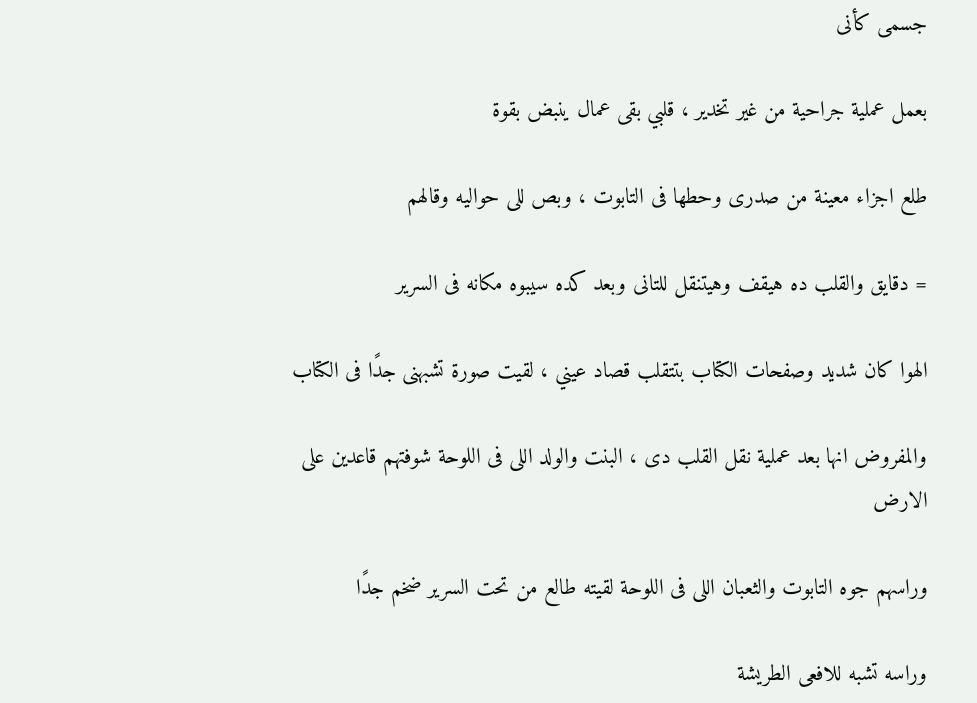جسمى كأنى

بعمل عملية جراحية من غير تخدير ، قلبي بقى عمال ينبض بقوة

طلع اجزاء معينة من صدرى وحطها فى التابوت ، وبص للى حواليه وقالهم

= دقايق والقلب ده هيقف وهيتنقل للتانى وبعد كده سيبوه مكانه فى السرير

الهوا كان شديد وصفحات الكتاب بتتقلب قصاد عيني ، لقيت صورة تشبهنى جدًا فى الكتاب

والمفروض انها بعد عملية نقل القلب دى ، البنت والولد اللى فى اللوحة شوفتهم قاعدين على الارض

وراسهم جوه التابوت والثعبان اللى فى اللوحة لقيته طالع من تحت السرير ضخم جدًا

وراسه تشبه للافعى الطريشة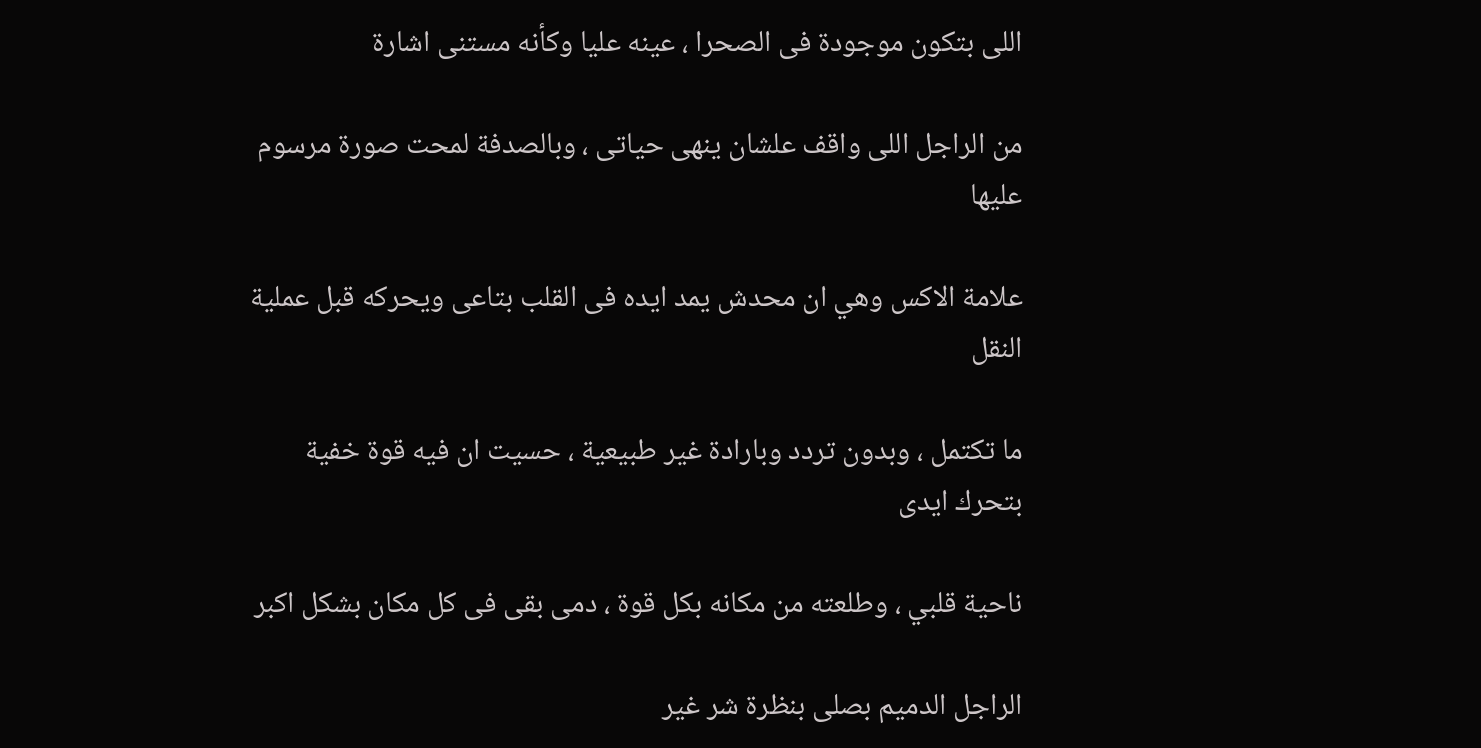اللى بتكون موجودة فى الصحرا ، عينه عليا وكأنه مستنى اشارة

من الراجل اللى واقف علشان ينهى حياتى ، وبالصدفة لمحت صورة مرسوم عليها

علامة الاكس وهي ان محدش يمد ايده فى القلب بتاعى ويحركه قبل عملية النقل

ما تكتمل ، وبدون تردد وبارادة غير طبيعية ، حسيت ان فيه قوة خفية بتحرك ايدى

ناحية قلبي ، وطلعته من مكانه بكل قوة ، دمى بقى فى كل مكان بشكل اكبر

الراجل الدميم بصلى بنظرة شر غير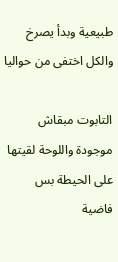طبيعية وبدأ يصرخ والكل اختفى من حواليا

التابوت مبقاش موجودة واللوحة لقيتها على الحيطة بس فاضية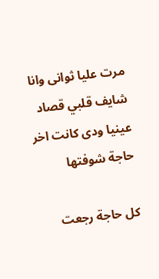مرت عليا ثوانى وانا شايف قلبي قصاد عينيا ودى كانت اخر حاجة شوفتها

كل حاجة رجعت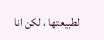لطبيعتها ، لكن انا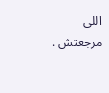اللى مرجعتش .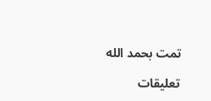تمت بحمد الله

تعليقات